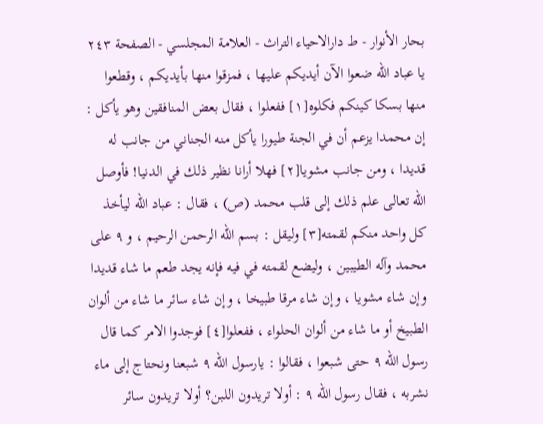بحار الأنوار - ط دارالاحیاء التراث - العلامة المجلسي - الصفحة ٢٤٣
يا عباد الله ضعوا الآن أيديكم عليها ، فمزقوا منها بأيديكم ، وقطعوا منها بسكا كينكم فكلوه[١] ففعلوا ، فقال بعض المنافقين وهو يأكل : إن محمدا يزعم أن في الجنة طيورا يأكل منه الجناني من جانب له قديدا ، ومن جانب مشويا[٢] فهلا أرانا نظير ذلك في الدنيا! فأوصل الله تعالى علم ذلك إلى قلب محمد (ص) ، فقال : عباد الله ليأخذ كل واحد منكم لقمته[٣] وليقل : بسم الله الرحمن الرحيم ، و ٩ على محمد وآله الطيبين ، وليضع لقمته في فيه فإنه يجد طعم ما شاء قديدا وإن شاء مشويا ، وإن شاء مرقا طبيخا ، وإن شاء سائر ما شاء من ألوان الطبيخ أو ما شاء من ألوان الحلواء ، ففعلوا[٤] فوجدوا الامر كما قال رسول الله ٩ حتى شبعوا ، فقالوا : يارسول الله ٩ شبعنا ونحتاج إلى ماء نشربه ، فقال رسول الله ٩ : أولا تريدون اللبن؟ أولا تريدون سائر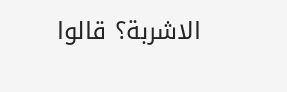الاشربة؟ قالوا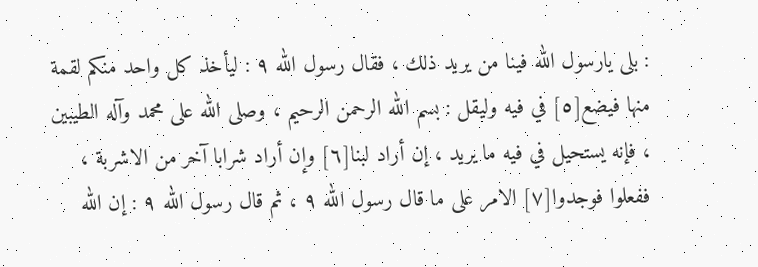: بلى يارسول الله فينا من يريد ذلك ، فقال رسول الله ٩ : ليأخذ كل واحد منكم لقمة منها فيضع[٥] في فيه وليقل : بسم الله الرحمن الرحيم ، وصلى الله على محمد وآله الطيبين ، فإنه يستحيل في فيه ما يريد ، إن أراد لبنا[٦] وإن أراد شرابا آخر من الاشربة ، ففعلوا فوجدوا[٧] الامر على ما قال رسول الله ٩ ، ثم قال رسول الله ٩ : إن الله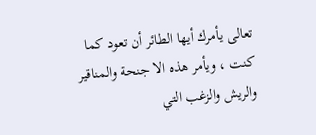تعالى يأمرك أيها الطائر أن تعود كما كنت ، ويأمر هذه الا جنحة والمناقير والريش والزغب التي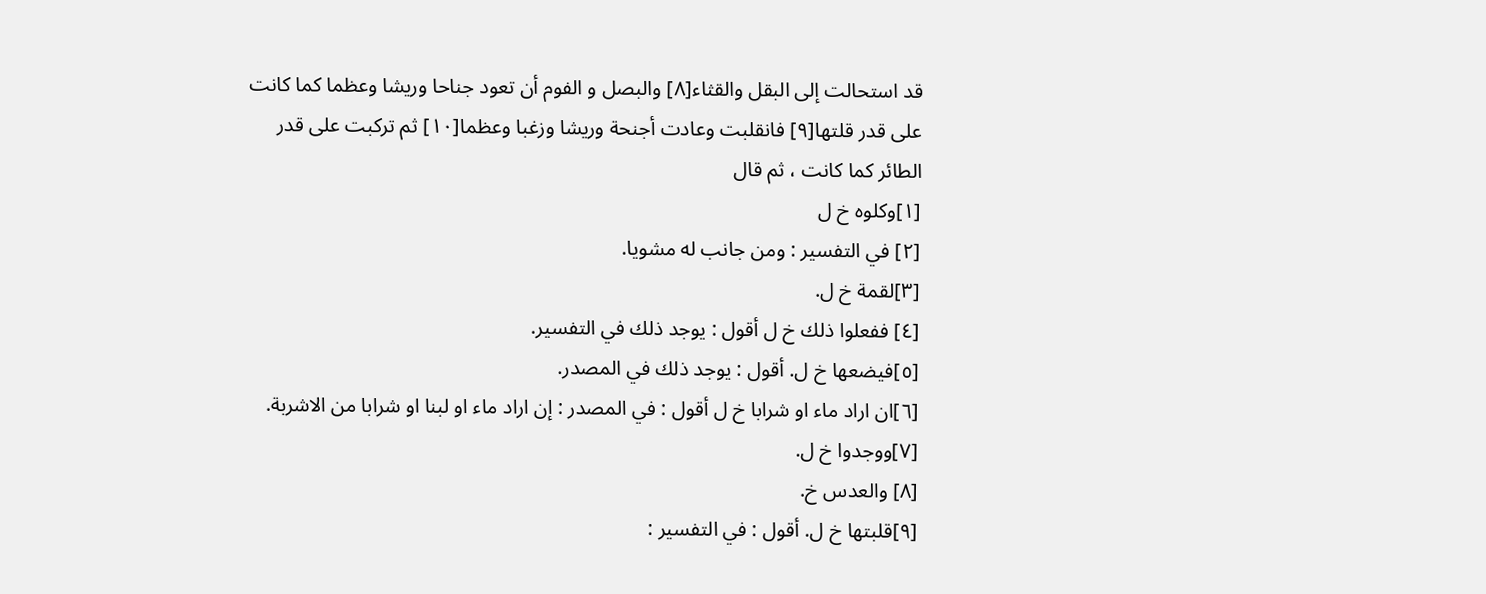قد استحالت إلى البقل والقثاء[٨] والبصل و الفوم أن تعود جناحا وريشا وعظما كما كانت على قدر قلتها[٩] فانقلبت وعادت أجنحة وريشا وزغبا وعظما[١٠] ثم تركبت على قدر الطائر كما كانت ، ثم قال
[١]وكلوه خ ل
[٢] في التفسير : ومن جانب له مشويا.
[٣]لقمة خ ل.
[٤] ففعلوا ذلك خ ل أقول : يوجد ذلك في التفسير.
[٥]فيضعها خ ل. أقول : يوجد ذلك في المصدر.
[٦]ان اراد ماء او شرابا خ ل أقول : في المصدر : إن اراد ماء او لبنا او شرابا من الاشربة.
[٧]ووجدوا خ ل.
[٨] والعدس خ.
[٩]قلبتها خ ل. أقول : في التفسير :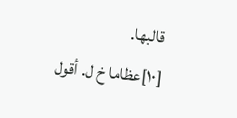قالبها.
[١٠]عظاما خ ل. أقول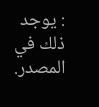: يوجد ذلك في المصدر.